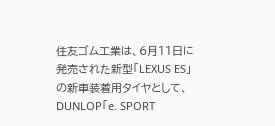住友ゴム工業は、6月11日に発売された新型「LEXUS ES」の新車装着用タイヤとして、DUNLOP「e. SPORT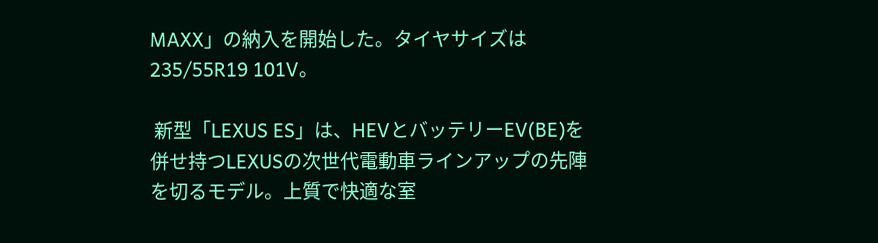MAXX」の納入を開始した。タイヤサイズは235/55R19 101V。

 新型「LEXUS ES」は、HEVとバッテリーEV(BE)を併せ持つLEXUSの次世代電動車ラインアップの先陣を切るモデル。上質で快適な室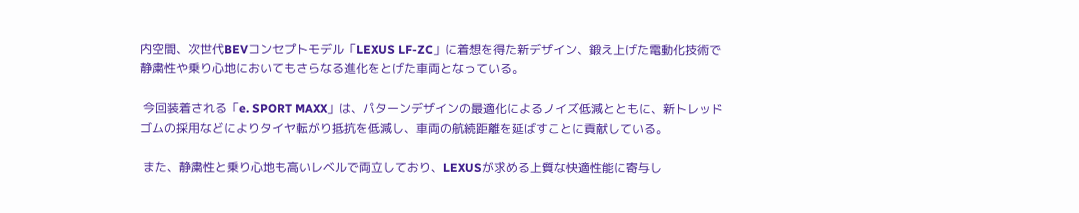内空間、次世代BEVコンセプトモデル「LEXUS LF-ZC」に着想を得た新デザイン、鍛え上げた電動化技術で静粛性や乗り心地においてもさらなる進化をとげた車両となっている。

 今回装着される「e. SPORT MAXX」は、パターンデザインの最適化によるノイズ低減とともに、新トレッドゴムの採用などによりタイヤ転がり抵抗を低減し、車両の航続距離を延ばすことに貢献している。

 また、静粛性と乗り心地も高いレベルで両立しており、LEXUSが求める上質な快適性能に寄与し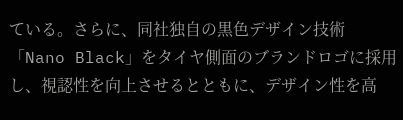ている。さらに、同社独自の黒色デザイン技術「Nano Black」をタイヤ側面のブランドロゴに採用し、視認性を向上させるとともに、デザイン性を高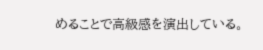めることで高級感を演出している。